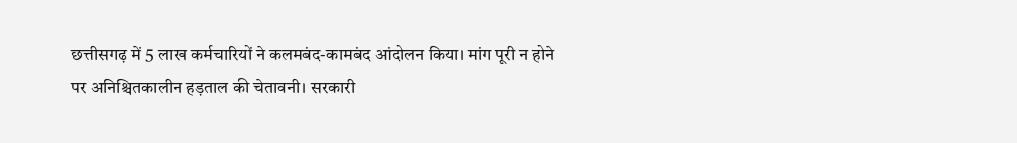छत्तीसगढ़ में 5 लाख कर्मचारियों ने कलमबंद-कामबंद आंदोलन किया। मांग पूरी न होने पर अनिश्चितकालीन हड़ताल की चेतावनी। सरकारी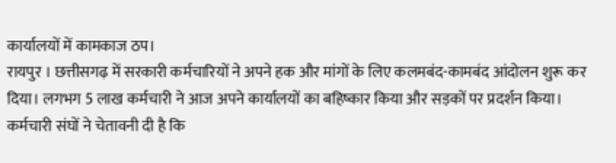कार्यालयों में कामकाज ठप।
रायपुर । छत्तीसगढ़ में सरकारी कर्मचारियों ने अपने हक और मांगों के लिए कलमबंद-कामबंद आंदोलन शुरू कर दिया। लगभग 5 लाख कर्मचारी ने आज अपने कार्यालयों का बहिष्कार किया और सड़कों पर प्रदर्शन किया। कर्मचारी संघों ने चेतावनी दी है कि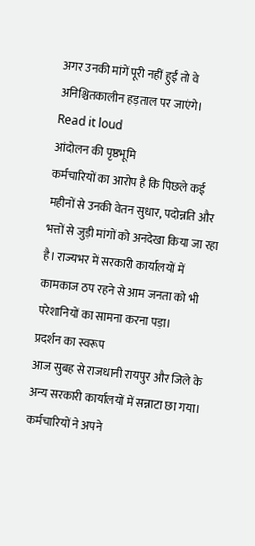अगर उनकी मांगें पूरी नहीं हुईं तो वे अनिश्चितकालीन हड़ताल पर जाएंगे।
Read it loud
आंदोलन की पृष्ठभूमि
कर्मचारियों का आरोप है कि पिछले कई महीनों से उनकी वेतन सुधार, पदोन्नति और भत्तों से जुड़ी मांगों को अनदेखा किया जा रहा है। राज्यभर में सरकारी कार्यालयों में कामकाज ठप रहने से आम जनता को भी परेशानियों का सामना करना पड़ा।
प्रदर्शन का स्वरूप
आज सुबह से राजधानी रायपुर और जिले के अन्य सरकारी कार्यालयों में सन्नाटा छा गया। कर्मचारियों ने अपने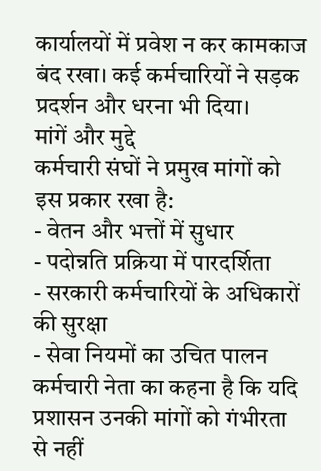कार्यालयों में प्रवेश न कर कामकाज बंद रखा। कई कर्मचारियों ने सड़क प्रदर्शन और धरना भी दिया।
मांगें और मुद्दे
कर्मचारी संघों ने प्रमुख मांगों को इस प्रकार रखा है:
- वेतन और भत्तों में सुधार
- पदोन्नति प्रक्रिया में पारदर्शिता
- सरकारी कर्मचारियों के अधिकारों की सुरक्षा
- सेवा नियमों का उचित पालन
कर्मचारी नेता का कहना है कि यदि प्रशासन उनकी मांगों को गंभीरता से नहीं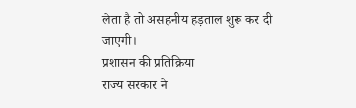लेता है तो असहनीय हड़ताल शुरू कर दी जाएगी।
प्रशासन की प्रतिक्रिया
राज्य सरकार ने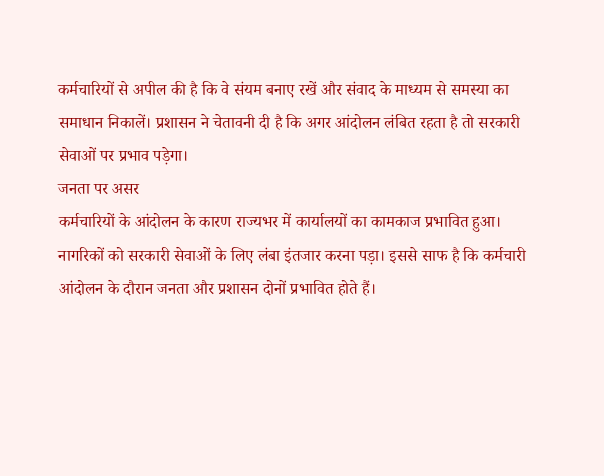कर्मचारियों से अपील की है कि वे संयम बनाए रखें और संवाद के माध्यम से समस्या का समाधान निकालें। प्रशासन ने चेतावनी दी है कि अगर आंदोलन लंबित रहता है तो सरकारी सेवाओं पर प्रभाव पड़ेगा।
जनता पर असर
कर्मचारियों के आंदोलन के कारण राज्यभर में कार्यालयों का कामकाज प्रभावित हुआ। नागरिकों को सरकारी सेवाओं के लिए लंबा इंतजार करना पड़ा। इससे साफ है कि कर्मचारी आंदोलन के दौरान जनता और प्रशासन दोनों प्रभावित होते हैं।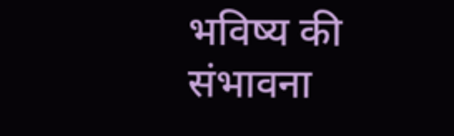भविष्य की संभावना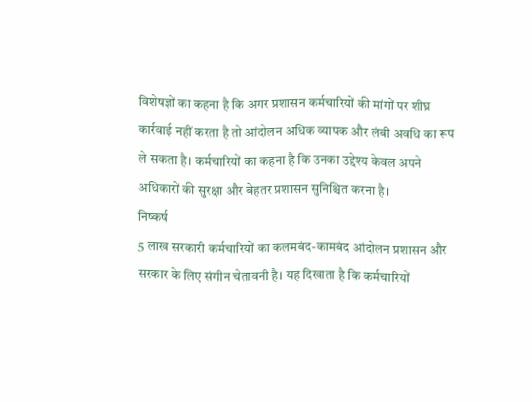विशेषज्ञों का कहना है कि अगर प्रशासन कर्मचारियों की मांगों पर शीघ्र कार्रवाई नहीं करता है तो आंदोलन अधिक व्यापक और लंबी अवधि का रूप ले सकता है। कर्मचारियों का कहना है कि उनका उद्देश्य केवल अपने अधिकारों की सुरक्षा और बेहतर प्रशासन सुनिश्चित करना है।
निष्कर्ष
5 लाख सरकारी कर्मचारियों का कलमबंद-कामबंद आंदोलन प्रशासन और सरकार के लिए संगीन चेतावनी है। यह दिखाता है कि कर्मचारियों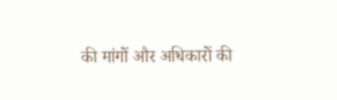की मांगों और अधिकारों की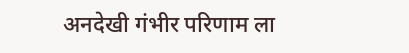अनदेखी गंभीर परिणाम ला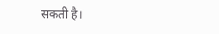सकती है।